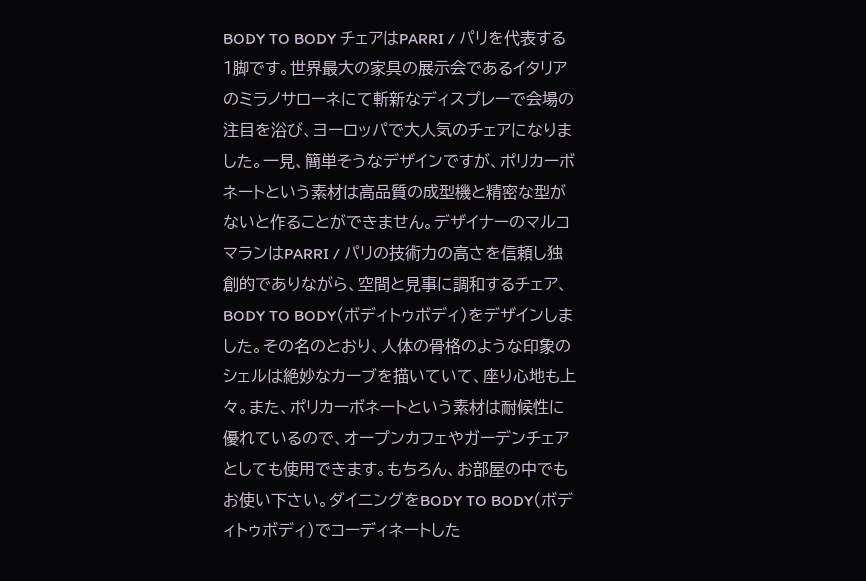BODY TO BODY チェアはPARRI / パリを代表する1脚です。世界最大の家具の展示会であるイタリアのミラノサローネにて斬新なディスプレーで会場の注目を浴び、ヨーロッパで大人気のチェアになりました。一見、簡単そうなデザインですが、ポリカーボネートという素材は高品質の成型機と精密な型がないと作ることができません。デザイナーのマルコマランはPARRI / パリの技術力の高さを信頼し独創的でありながら、空間と見事に調和するチェア、BODY TO BODY(ボディトゥボディ)をデザインしました。その名のとおり、人体の骨格のような印象のシェルは絶妙なカーブを描いていて、座り心地も上々。また、ポリカーボネートという素材は耐候性に優れているので、オープンカフェやガーデンチェアとしても使用できます。もちろん、お部屋の中でもお使い下さい。ダイニングをBODY TO BODY(ボディトゥボディ)でコーディネートした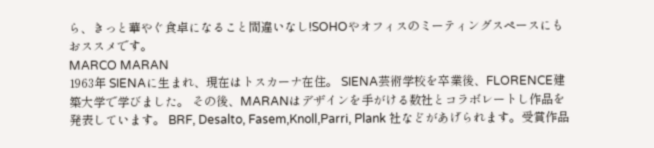ら、きっと華やぐ食卓になること間違いなし!SOHOやオフィスのミーティングスペースにもおススメです。
MARCO MARAN
1963年 SIENAに生まれ、現在はトスカーナ在住。 SIENA芸術学校を卒業後、FLORENCE建築大学で学びました。 その後、MARANはデザインを手がける数社とコラボレートし作品を発表しています。 BRF, Desalto, Fasem,Knoll,Parri, Plank 社などがあげられます。受賞作品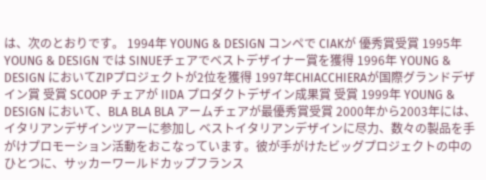は、次のとおりです。 1994年 YOUNG & DESIGN コンペで CIAKが 優秀賞受賞 1995年 YOUNG & DESIGN では SINUEチェアでベストデザイナー賞を獲得 1996年 YOUNG & DESIGN においてZIPプロジェクトが2位を獲得 1997年CHIACCHIERAが国際グランドデザイン賞 受賞 SCOOP チェアが IIDA プロダクトデザイン成果賞 受賞 1999年 YOUNG & DESIGN において、BLA BLA BLA アームチェアが最優秀賞受賞 2000年から2003年には、イタリアンデザインツアーに参加し ベストイタリアンデザインに尽力、数々の製品を手がけプロモーション活動をおこなっています。彼が手がけたビッグプロジェクトの中のひとつに、サッカーワールドカップフランス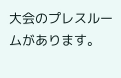大会のプレスルームがあります。